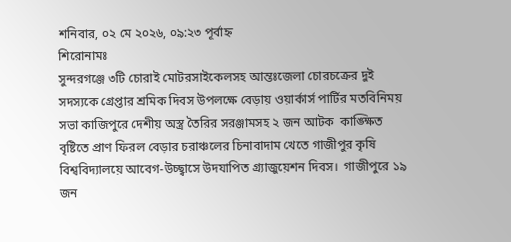শনিবার, ০২ মে ২০২৬, ০৯:২৩ পূর্বাহ্ন
শিরোনামঃ
সুন্দরগঞ্জে ৩টি চোরাই মোটরসাইকেলসহ আন্তঃজেলা চোরচক্রের দুই সদস্যকে গ্রেপ্তার শ্রমিক দিবস উপলক্ষে বেড়ায় ওয়ার্কার্স পার্টির মতবিনিময় সভা কাজিপুরে দেশীয় অস্ত্র তৈরির সরঞ্জামসহ ২ জন আটক  কাঙ্ক্ষিত বৃষ্টিতে প্রাণ ফিরল বেড়ার চরাঞ্চলের চিনাবাদাম খেতে গাজীপুর কৃষি বিশ্ববিদ্যালয়ে আবেগ-উচ্ছ্বাসে উদযাপিত গ্র্যাজুয়েশন দিবস।  গাজীপুরে ১৯ জন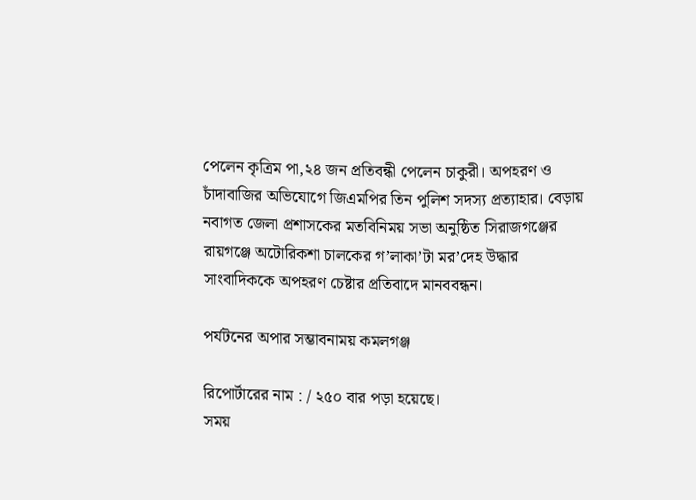পেলেন কৃত্রিম পা,২৪ জন প্রতিবন্ধী পেলেন চাকুরী। অপহরণ ও চাঁদাবাজির অভিযোগে জিএমপির তিন পুলিশ সদস্য প্রত্যাহার। বেড়ায় নবাগত জেলা প্রশাসকের মতবিনিময় সভা অনুষ্ঠিত সিরাজগঞ্জের রায়গঞ্জে অটোরিকশা চালকের গ’লাকা’টা মর’দেহ উদ্ধার সাংবাদিককে অপহরণ চেষ্টার প্রতিবাদে মানববন্ধন।

পর্যটনের অপার সম্ভাবনাময় কমলগঞ্জ

রিপোর্টারের নাম : / ২৫০ বার পড়া হয়েছে।
সময়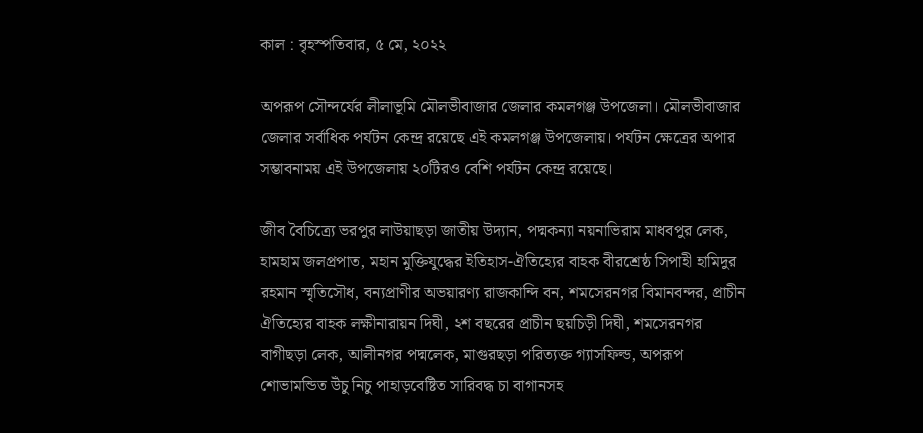কাল : বৃহস্পতিবার, ৫ মে, ২০২২

অপরূপ সৌন্দর্যের লীলাভূমি মৌলভীবাজার জেলার কমলগঞ্জ উপজেলা। মৌলভীবাজার জেলার সর্বাধিক পর্যটন কেন্দ্র রয়েছে এই কমলগঞ্জ উপজেলায়। পর্যটন ক্ষেত্রের অপার সম্ভাবনাময় এই উপজেলায় ২০টিরও বেশি পর্যটন কেন্দ্র রয়েছে।

জীব বৈচিত্র্যে ভরপুর লাউয়াছড়া জাতীয় উদ্যান, পদ্মকন্যা নয়নাভিরাম মাধবপুর লেক, হামহাম জলপ্রপাত, মহান মুক্তিযুদ্ধের ইতিহাস-ঐতিহ্যের বাহক বীরশ্রেষ্ঠ সিপাহী হামিদুর রহমান স্মৃতিসৌধ, বন্যপ্রাণীর অভয়ারণ্য রাজকান্দি বন, শমসেরনগর বিমানবন্দর, প্রাচীন ঐতিহ্যের বাহক লক্ষীনারায়ন দিঘী, ২শ বছরের প্রাচীন ছয়চিড়ী দিঘী, শমসেরনগর বাগীছড়া লেক, আলীনগর পদ্মলেক, মাগুরছড়া পরিত্যক্ত গ্যাসফিল্ড, অপরূপ শোভামন্ডিত উঁচু নিচু পাহাড়বেষ্টিত সারিবদ্ধ চা বাগানসহ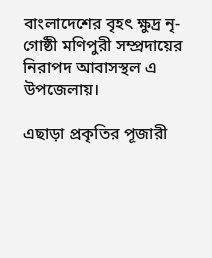বাংলাদেশের বৃহৎ ক্ষুদ্র নৃ-গোষ্ঠী মণিপুরী সম্প্রদায়ের নিরাপদ আবাসস্থল এ উপজেলায়।

এছাড়া প্রকৃতির পূজারী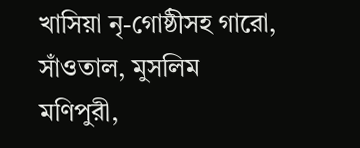খাসিয়া নৃ-গোষ্ঠীসহ গারো, সাঁওতাল, মুসলিম মণিপুরী,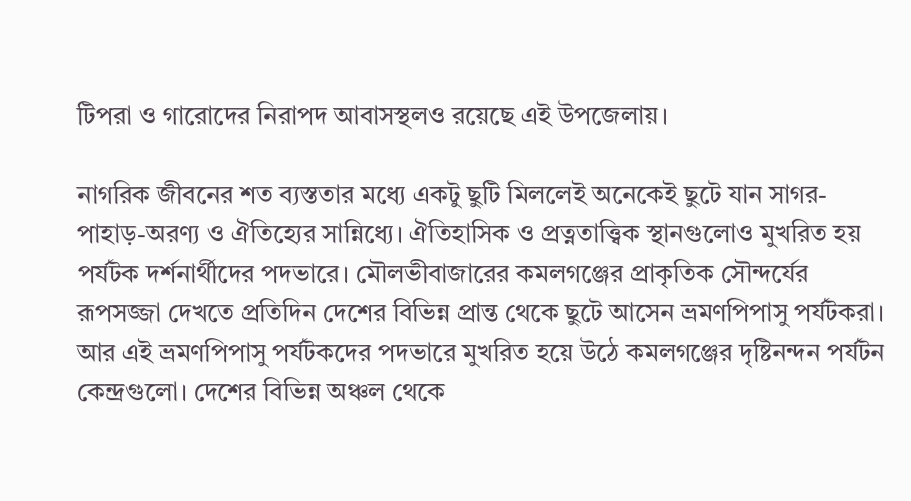টিপরা ও গারোদের নিরাপদ আবাসস্থলও রয়েছে এই উপজেলায়।

নাগরিক জীবনের শত ব্যস্ততার মধ্যে একটু ছুটি মিললেই অনেকেই ছুটে যান সাগর-পাহাড়-অরণ্য ও ঐতিহ্যের সান্নিধ্যে। ঐতিহাসিক ও প্রত্নতাত্ত্বিক স্থানগুলোও মুখরিত হয় পর্যটক দর্শনার্থীদের পদভারে। মৌলভীবাজারের কমলগঞ্জের প্রাকৃতিক সৌন্দর্যের রূপসজ্জা দেখতে প্রতিদিন দেশের বিভিন্ন প্রান্ত থেকে ছুটে আসেন ভ্রমণপিপাসু পর্যটকরা। আর এই ভ্রমণপিপাসু পর্যটকদের পদভারে মুখরিত হয়ে উঠে কমলগঞ্জের দৃষ্টিনন্দন পর্যটন কেন্দ্রগুলো। দেশের বিভিন্ন অঞ্চল থেকে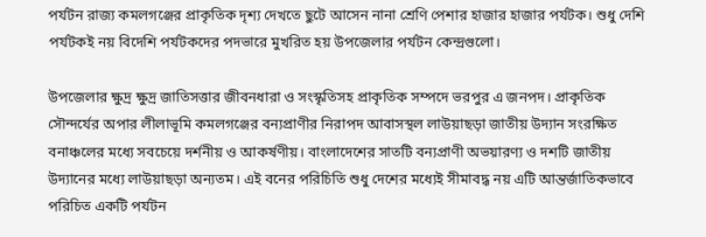পর্যটন রাজ্য কমলগঞ্জের প্রাকৃতিক দৃশ্য দেখতে ছুটে আসেন নানা শ্রেণি পেশার হাজার হাজার পর্যটক। শুধু দেশি পর্যটকই নয় বিদেশি পর্যটকদের পদভারে মুখরিত হয় উপজেলার পর্যটন কেন্দ্রগুলো।

উপজেলার ক্ষুদ্র ক্ষুদ্র জাতিসত্তার জীবনধারা ও সংস্কৃতিসহ প্রাকৃতিক সম্পদে ভরপুর এ জনপদ। প্রাকৃতিক সৌন্দর্যের অপার লীলাভূমি কমলগঞ্জের বন্যপ্রাণীর নিরাপদ আবাসস্থল লাউয়াছড়া জাতীয় উদ্যান সংরক্ষিত বনাঞ্চলের মধ্যে সবচেয়ে দর্শনীয় ও আকর্ষণীয়। বাংলাদেশের সাতটি বন্যপ্রাণী অভয়ারণ্য ও দশটি জাতীয় উদ্যানের মধ্যে লাউয়াছড়া অন্যতম। এই বনের পরিচিতি শুধু দেশের মধ্যেই সীমাবদ্ধ নয় এটি আন্তর্জাতিকভাবে পরিচিত একটি পর্যটন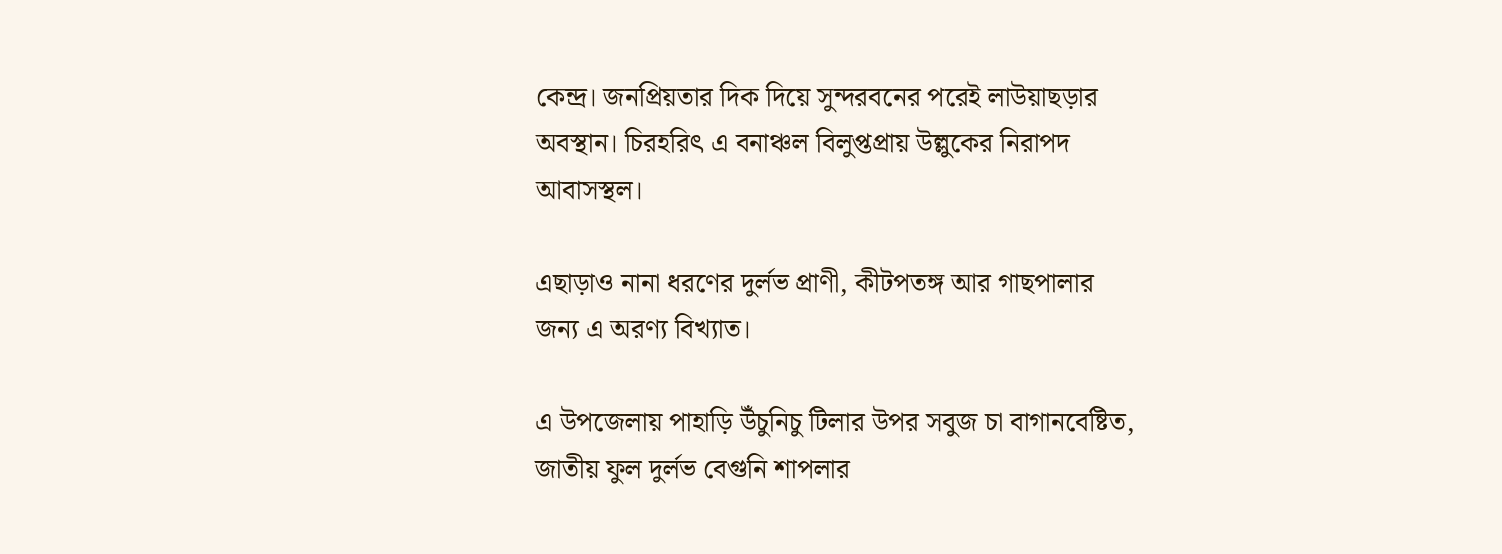কেন্দ্র। জনপ্রিয়তার দিক দিয়ে সুন্দরবনের পরেই লাউয়াছড়ার অবস্থান। চিরহরিৎ এ বনাঞ্চল বিলুপ্তপ্রায় উল্লুকের নিরাপদ আবাসস্থল।

এছাড়াও নানা ধরণের দুর্লভ প্রাণী, কীটপতঙ্গ আর গাছপালার জন্য এ অরণ্য বিখ্যাত।

এ উপজেলায় পাহাড়ি উঁচুনিচু টিলার উপর সবুজ চা বাগানবেষ্টিত, জাতীয় ফুল দুর্লভ বেগুনি শাপলার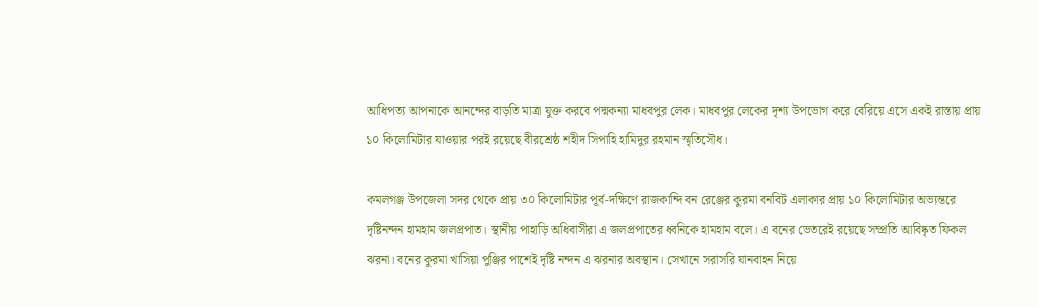আধিপত্য আপনাকে আনন্দের বাড়তি মাত্রা যুক্ত করবে পদ্মকন্যা মাধবপুর লেক। মাধবপুর লেকের দৃশ্য উপভোগ করে বেরিয়ে এসে একই রাস্তায় প্রায় ১০ কিলোমিটার যাওয়ার পরই রয়েছে বীরশ্রেষ্ঠ শহীদ সিপাহি হামিদুর রহমান স্মৃতিসৌধ।

কমলগঞ্জ উপজেলা সদর থেকে প্রায় ৩০ কিলোমিটার পূর্ব-দক্ষিণে রাজকান্দি বন রেঞ্জের কুরমা বনবিট এলাকার প্রায় ১০ কিলোমিটার অভ্যন্তরে দৃষ্টিনন্দন হামহাম জলপ্রপাত। স্থানীয় পাহাড়ি অধিবাসীরা এ জলপ্রপাতের ধ্বনিকে হামহাম বলে। এ বনের ভেতরেই রয়েছে সম্প্রতি আবিষ্কৃত ফিকল ঝরনা। বনের কুরমা খাসিয়া পুঞ্জির পাশেই দৃষ্টি নন্দন এ ঝরনার অবস্থান। সেখানে সরাসরি যানবাহন নিয়ে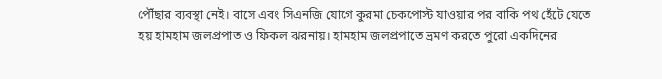পৌঁছার ব্যবস্থা নেই। বাসে এবং সিএনজি যোগে কুরমা চেকপোস্ট যাওয়ার পর বাকি পথ হেঁটে যেতে হয় হামহাম জলপ্রপাত ও ফিকল ঝরনায়। হামহাম জলপ্রপাতে ভ্রমণ করতে পুরো একদিনের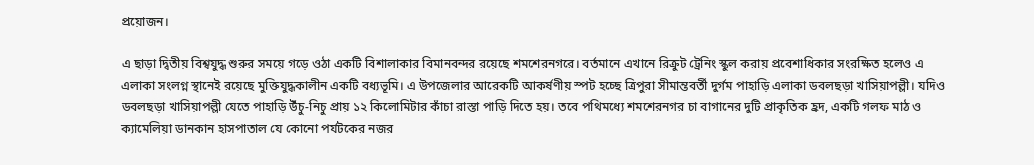প্রয়োজন।

এ ছাড়া দ্বিতীয় বিশ্বযুদ্ধ শুরুর সময়ে গড়ে ওঠা একটি বিশালাকার বিমানবন্দর রয়েছে শমশেরনগরে। বর্তমানে এখানে রিক্রুট ট্রেনিং স্কুল করায় প্রবেশাধিকার সংরক্ষিত হলেও এ এলাকা সংলগ্ন স্থানেই রয়েছে মুক্তিযুদ্ধকালীন একটি বধ্যভূমি। এ উপজেলার আরেকটি আকর্ষণীয় স্পট হচ্ছে ত্রিপুরা সীমান্তবর্তী দুর্গম পাহাড়ি এলাকা ডবলছড়া খাসিয়াপল্লী। যদিও ডবলছড়া খাসিয়াপল্লী যেতে পাহাড়ি উঁচু-নিচু প্রায় ১২ কিলোমিটার কাঁচা রাস্তা পাড়ি দিতে হয়। তবে পথিমধ্যে শমশেরনগর চা বাগানের দুটি প্রাকৃতিক হ্রদ, একটি গলফ মাঠ ও ক্যামেলিয়া ডানকান হাসপাতাল যে কোনো পর্যটকের নজর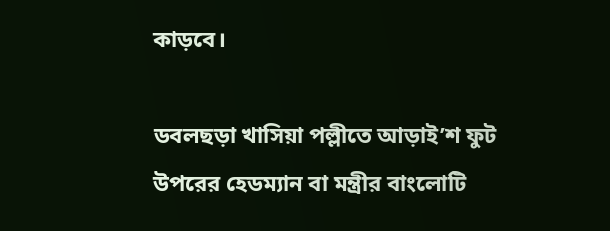কাড়বে।

ডবলছড়া খাসিয়া পল্লীতে আড়াই’শ ফুট উপরের হেডম্যান বা মন্ত্রীর বাংলোটি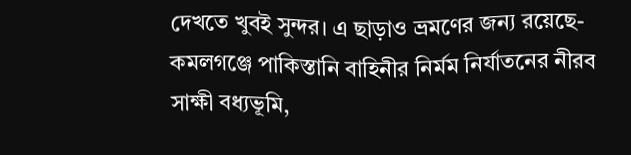দেখতে খুবই সুন্দর। এ ছাড়াও ভ্রমণের জন্য রয়েছে- কমলগঞ্জে পাকিস্তানি বাহিনীর নির্মম নির্যাতনের নীরব সাক্ষী বধ্যভূমি,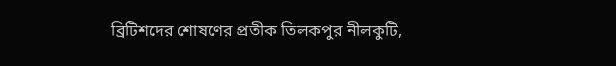ব্রিটিশদের শোষণের প্রতীক তিলকপুর নীলকুটি,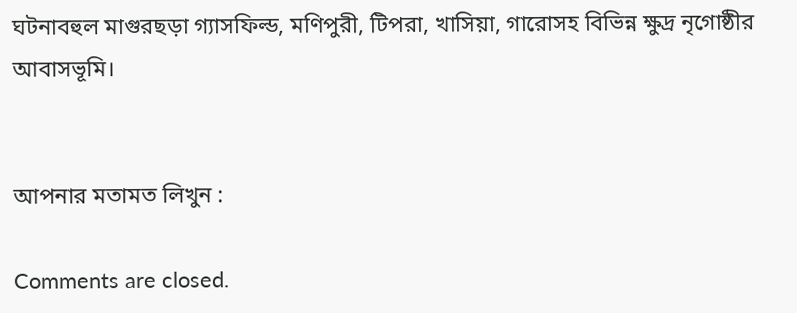ঘটনাবহুল মাগুরছড়া গ্যাসফিল্ড, মণিপুরী, টিপরা, খাসিয়া, গারোসহ বিভিন্ন ক্ষুদ্র নৃগোষ্ঠীর আবাসভূমি।


আপনার মতামত লিখুন :

Comments are closed.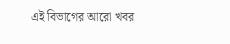এই বিভাগের আরো খবর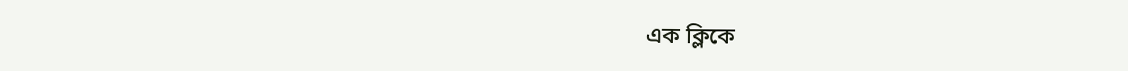এক ক্লিকে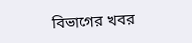বিভাগের খবর